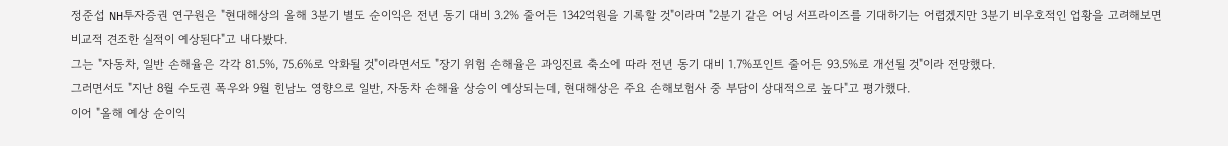정준섭 NH투자증권 연구원은 "현대해상의 올해 3분기 별도 순이익은 전년 동기 대비 3.2% 줄어든 1342억원을 기록할 것"이라며 "2분기 같은 어닝 서프라이즈를 기대하기는 어렵겠지만 3분기 비우호적인 업황을 고려해보면 비교적 견조한 실적이 예상된다"고 내다봤다.
그는 "자동차, 일반 손해율은 각각 81.5%, 75.6%로 악화될 것"이라면서도 "장기 위험 손해율은 과잉진료 축소에 따라 전년 동기 대비 1.7%포인트 줄어든 93.5%로 개선될 것"이라 전망했다.
그러면서도 "지난 8월 수도권 폭우와 9월 힌남노 영향으로 일반, 자동차 손해율 상승이 예상되는데, 현대해상은 주요 손해보험사 중 부담이 상대적으로 높다"고 평가했다.
이어 "올해 예상 순이익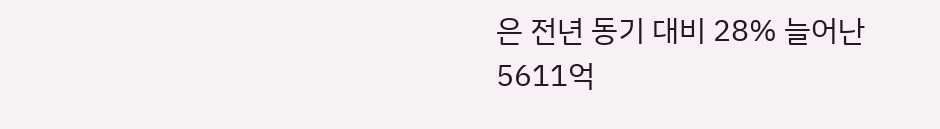은 전년 동기 대비 28% 늘어난 5611억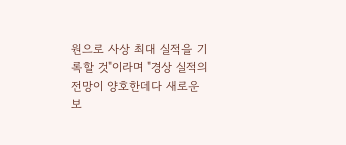원으로 사상 최대 실적을 기록할 것"이라며 "경상 실적의 전망이 양호한데다 새로운 보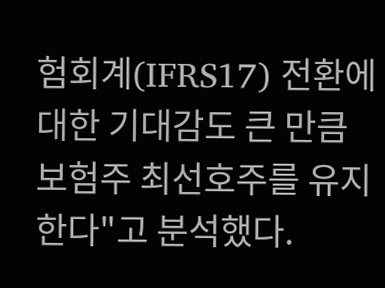험회계(IFRS17) 전환에 대한 기대감도 큰 만큼 보험주 최선호주를 유지한다"고 분석했다.